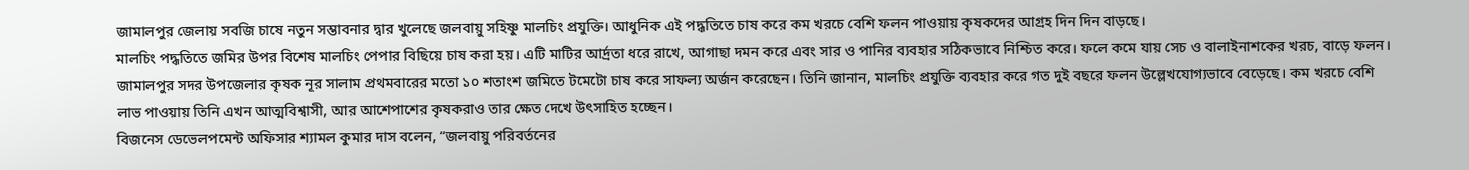জামালপুর জেলায় সবজি চাষে নতুন সম্ভাবনার দ্বার খুলেছে জলবায়ু সহিষ্ণু মালচিং প্রযুক্তি। আধুনিক এই পদ্ধতিতে চাষ করে কম খরচে বেশি ফলন পাওয়ায় কৃষকদের আগ্রহ দিন দিন বাড়ছে।
মালচিং পদ্ধতিতে জমির উপর বিশেষ মালচিং পেপার বিছিয়ে চাষ করা হয়। এটি মাটির আর্দ্রতা ধরে রাখে, আগাছা দমন করে এবং সার ও পানির ব্যবহার সঠিকভাবে নিশ্চিত করে। ফলে কমে যায় সেচ ও বালাইনাশকের খরচ, বাড়ে ফলন।
জামালপুর সদর উপজেলার কৃষক নূর সালাম প্রথমবারের মতো ১০ শতাংশ জমিতে টমেটো চাষ করে সাফল্য অর্জন করেছেন। তিনি জানান, মালচিং প্রযুক্তি ব্যবহার করে গত দুই বছরে ফলন উল্লেখযোগ্যভাবে বেড়েছে। কম খরচে বেশি লাভ পাওয়ায় তিনি এখন আত্মবিশ্বাসী, আর আশেপাশের কৃষকরাও তার ক্ষেত দেখে উৎসাহিত হচ্ছেন।
বিজনেস ডেভেলপমেন্ট অফিসার শ্যামল কুমার দাস বলেন, “জলবায়ু পরিবর্তনের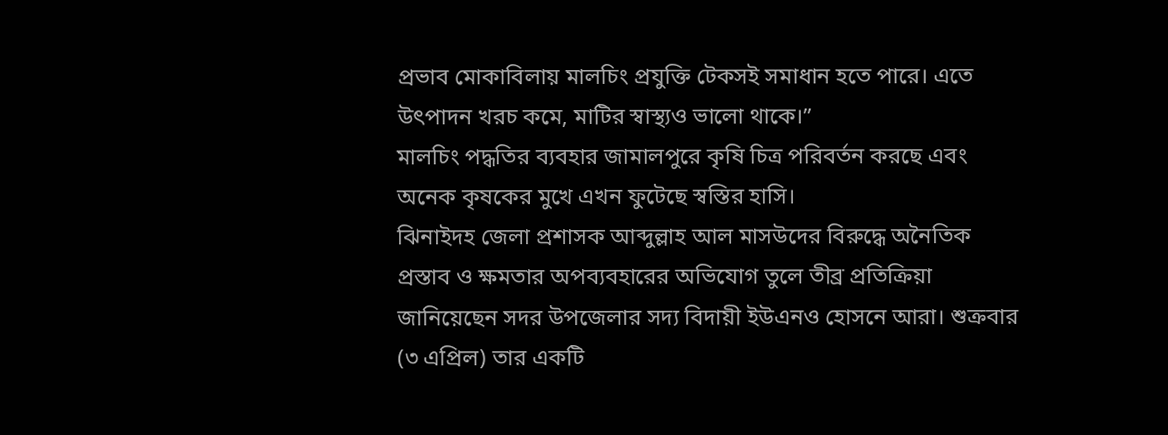প্রভাব মোকাবিলায় মালচিং প্রযুক্তি টেকসই সমাধান হতে পারে। এতে উৎপাদন খরচ কমে, মাটির স্বাস্থ্যও ভালো থাকে।”
মালচিং পদ্ধতির ব্যবহার জামালপুরে কৃষি চিত্র পরিবর্তন করছে এবং অনেক কৃষকের মুখে এখন ফুটেছে স্বস্তির হাসি।
ঝিনাইদহ জেলা প্রশাসক আব্দুল্লাহ আল মাসউদের বিরুদ্ধে অনৈতিক প্রস্তাব ও ক্ষমতার অপব্যবহারের অভিযোগ তুলে তীব্র প্রতিক্রিয়া জানিয়েছেন সদর উপজেলার সদ্য বিদায়ী ইউএনও হোসনে আরা। শুক্রবার (৩ এপ্রিল) তার একটি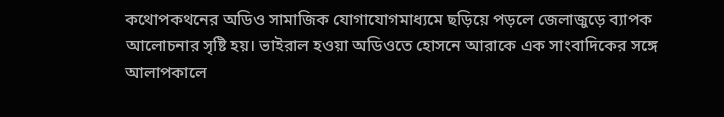কথোপকথনের অডিও সামাজিক যোগাযোগমাধ্যমে ছড়িয়ে পড়লে জেলাজুড়ে ব্যাপক আলোচনার সৃষ্টি হয়। ভাইরাল হওয়া অডিওতে হোসনে আরাকে এক সাংবাদিকের সঙ্গে আলাপকালে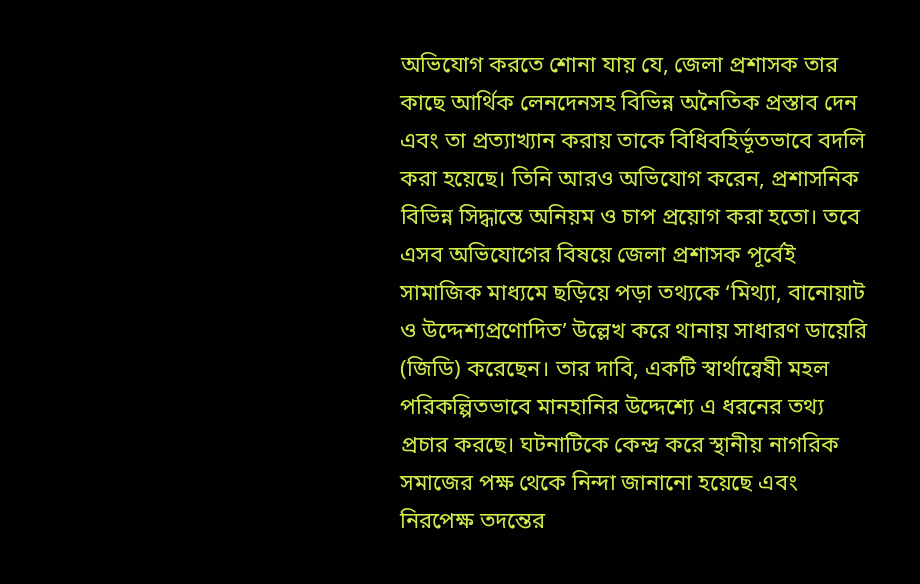অভিযোগ করতে শোনা যায় যে, জেলা প্রশাসক তার কাছে আর্থিক লেনদেনসহ বিভিন্ন অনৈতিক প্রস্তাব দেন এবং তা প্রত্যাখ্যান করায় তাকে বিধিবহির্ভূতভাবে বদলি করা হয়েছে। তিনি আরও অভিযোগ করেন, প্রশাসনিক বিভিন্ন সিদ্ধান্তে অনিয়ম ও চাপ প্রয়োগ করা হতো। তবে এসব অভিযোগের বিষয়ে জেলা প্রশাসক পূর্বেই সামাজিক মাধ্যমে ছড়িয়ে পড়া তথ্যকে ‘মিথ্যা, বানোয়াট ও উদ্দেশ্যপ্রণোদিত’ উল্লেখ করে থানায় সাধারণ ডায়েরি (জিডি) করেছেন। তার দাবি, একটি স্বার্থান্বেষী মহল পরিকল্পিতভাবে মানহানির উদ্দেশ্যে এ ধরনের তথ্য প্রচার করছে। ঘটনাটিকে কেন্দ্র করে স্থানীয় নাগরিক সমাজের পক্ষ থেকে নিন্দা জানানো হয়েছে এবং নিরপেক্ষ তদন্তের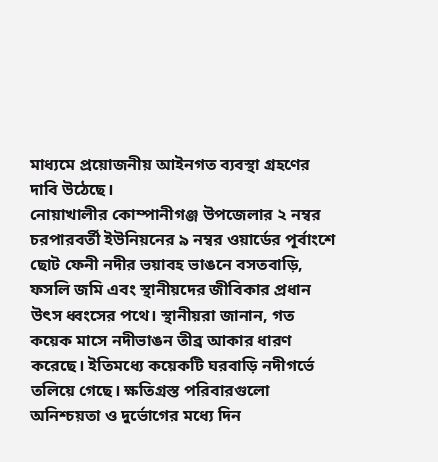মাধ্যমে প্রয়োজনীয় আইনগত ব্যবস্থা গ্রহণের দাবি উঠেছে।
নোয়াখালীর কোম্পানীগঞ্জ উপজেলার ২ নম্বর চরপারবর্তী ইউনিয়নের ৯ নম্বর ওয়ার্ডের পূর্বাংশে ছোট ফেনী নদীর ভয়াবহ ভাঙনে বসতবাড়ি, ফসলি জমি এবং স্থানীয়দের জীবিকার প্রধান উৎস ধ্বংসের পথে। স্থানীয়রা জানান, গত কয়েক মাসে নদীভাঙন তীব্র আকার ধারণ করেছে। ইতিমধ্যে কয়েকটি ঘরবাড়ি নদীগর্ভে তলিয়ে গেছে। ক্ষতিগ্রস্ত পরিবারগুলো অনিশ্চয়তা ও দুর্ভোগের মধ্যে দিন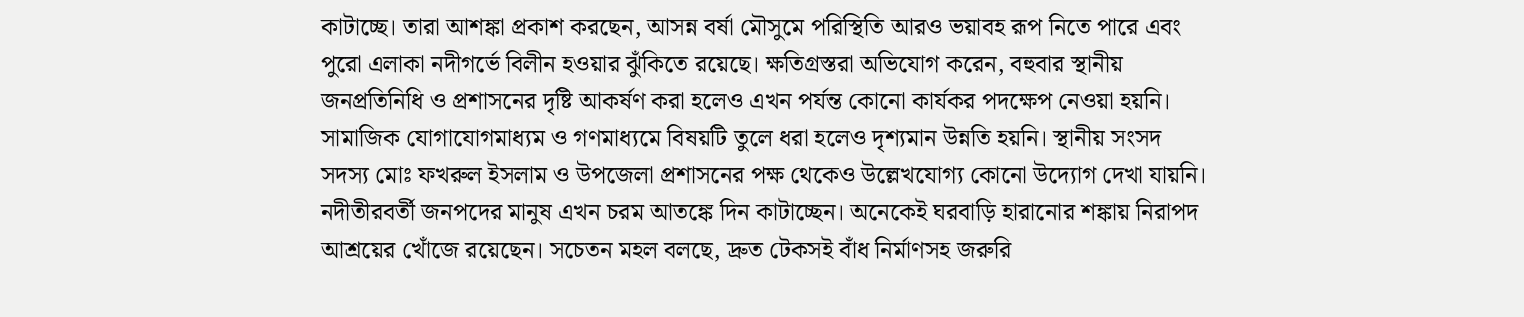কাটাচ্ছে। তারা আশঙ্কা প্রকাশ করছেন, আসন্ন বর্ষা মৌসুমে পরিস্থিতি আরও ভয়াবহ রূপ নিতে পারে এবং পুরো এলাকা নদীগর্ভে বিলীন হওয়ার ঝুঁকিতে রয়েছে। ক্ষতিগ্রস্তরা অভিযোগ করেন, বহুবার স্থানীয় জনপ্রতিনিধি ও প্রশাসনের দৃষ্টি আকর্ষণ করা হলেও এখন পর্যন্ত কোনো কার্যকর পদক্ষেপ নেওয়া হয়নি। সামাজিক যোগাযোগমাধ্যম ও গণমাধ্যমে বিষয়টি তুলে ধরা হলেও দৃশ্যমান উন্নতি হয়নি। স্থানীয় সংসদ সদস্য মোঃ ফখরুল ইসলাম ও উপজেলা প্রশাসনের পক্ষ থেকেও উল্লেখযোগ্য কোনো উদ্যোগ দেখা যায়নি। নদীতীরবর্তী জনপদের মানুষ এখন চরম আতঙ্কে দিন কাটাচ্ছেন। অনেকেই ঘরবাড়ি হারানোর শঙ্কায় নিরাপদ আশ্রয়ের খোঁজে রয়েছেন। সচেতন মহল বলছে, দ্রুত টেকসই বাঁধ নির্মাণসহ জরুরি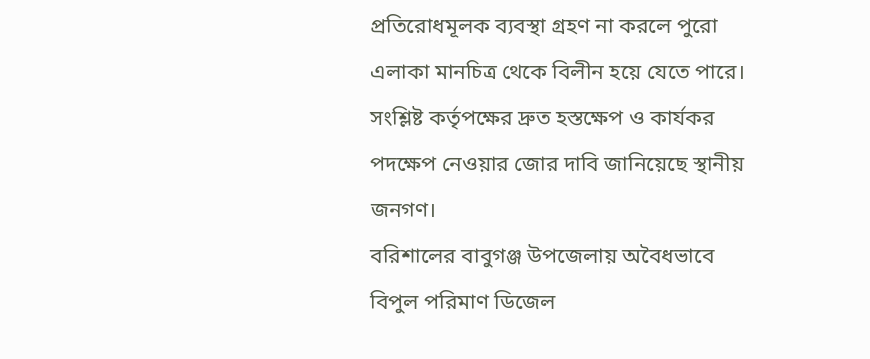প্রতিরোধমূলক ব্যবস্থা গ্রহণ না করলে পুরো এলাকা মানচিত্র থেকে বিলীন হয়ে যেতে পারে। সংশ্লিষ্ট কর্তৃপক্ষের দ্রুত হস্তক্ষেপ ও কার্যকর পদক্ষেপ নেওয়ার জোর দাবি জানিয়েছে স্থানীয় জনগণ।
বরিশালের বাবুগঞ্জ উপজেলায় অবৈধভাবে বিপুল পরিমাণ ডিজেল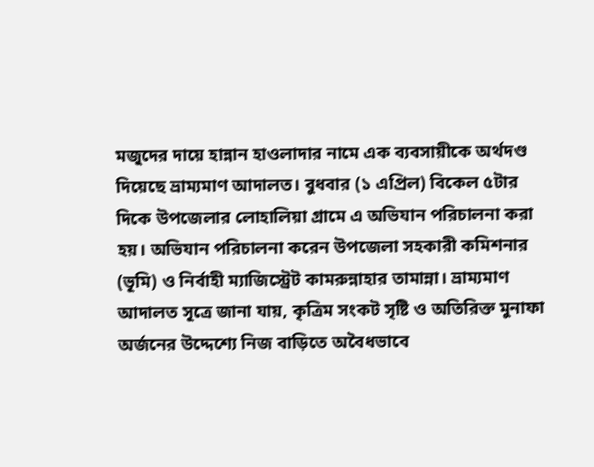মজুদের দায়ে হান্নান হাওলাদার নামে এক ব্যবসায়ীকে অর্থদণ্ড দিয়েছে ভ্রাম্যমাণ আদালত। বুধবার (১ এপ্রিল) বিকেল ৫টার দিকে উপজেলার লোহালিয়া গ্রামে এ অভিযান পরিচালনা করা হয়। অভিযান পরিচালনা করেন উপজেলা সহকারী কমিশনার (ভূমি) ও নির্বাহী ম্যাজিস্ট্রেট কামরুন্নাহার তামান্না। ভ্রাম্যমাণ আদালত সূত্রে জানা যায়, কৃত্রিম সংকট সৃষ্টি ও অতিরিক্ত মুনাফা অর্জনের উদ্দেশ্যে নিজ বাড়িতে অবৈধভাবে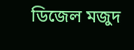ডিজেল মজুদ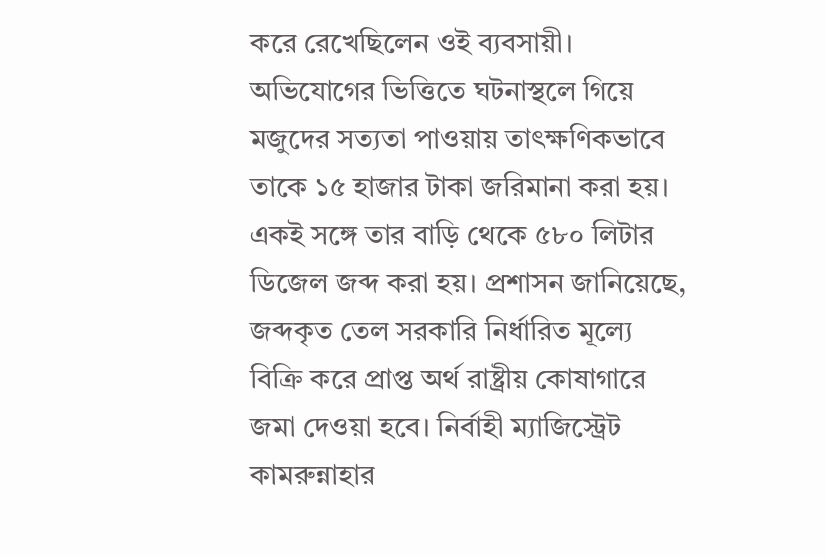করে রেখেছিলেন ওই ব্যবসায়ী। অভিযোগের ভিত্তিতে ঘটনাস্থলে গিয়ে মজুদের সত্যতা পাওয়ায় তাৎক্ষণিকভাবে তাকে ১৫ হাজার টাকা জরিমানা করা হয়। একই সঙ্গে তার বাড়ি থেকে ৫৮০ লিটার ডিজেল জব্দ করা হয়। প্রশাসন জানিয়েছে, জব্দকৃত তেল সরকারি নির্ধারিত মূল্যে বিক্রি করে প্রাপ্ত অর্থ রাষ্ট্রীয় কোষাগারে জমা দেওয়া হবে। নির্বাহী ম্যাজিস্ট্রেট কামরুন্নাহার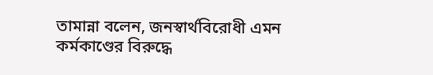তামান্না বলেন, জনস্বার্থবিরোধী এমন কর্মকাণ্ডের বিরুদ্ধে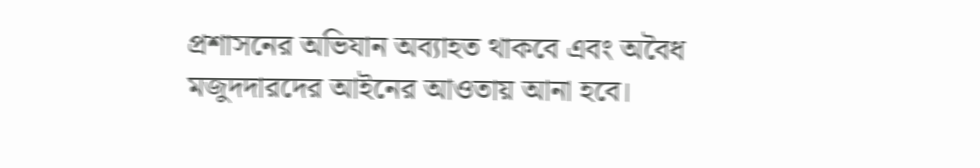প্রশাসনের অভিযান অব্যাহত থাকবে এবং অবৈধ মজুদদারদের আইনের আওতায় আনা হবে।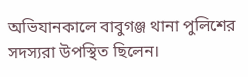অভিযানকালে বাবুগঞ্জ থানা পুলিশের সদস্যরা উপস্থিত ছিলেন।